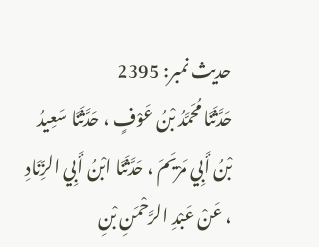حدیث نمبر: 2395
حَدَّثَنَا مُحَمَّدُ بْنُ عَوْفٍ ، حَدَّثَنَا سَعِيدُ بْنُ أَبِي مَرْيَمَ ، حَدَّثَنَا ابْنُ أَبِي الزِّنَادِ ، عَنْ عَبْدِ الرَّحْمَنِ بْنِ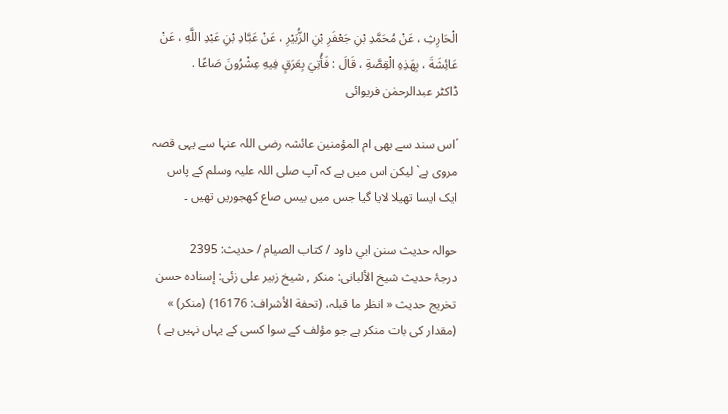الْحَارِثِ ، عَنْ مُحَمَّدِ بْنِ جَعْفَرِ بْنِ الزُّبَيْرِ ، عَنْ عَبَّادِ بْنِ عَبْدِ اللَّهِ ، عَنْ عَائِشَةَ ، بِهَذِهِ الْقِصَّةِ ، قَالَ : فَأُتِيَ بِعَرَقٍ فِيهِ عِشْرُونَ صَاعًا .
ڈاکٹر عبدالرحمٰن فریوائی

´اس سند سے بھی ام المؤمنین عائشہ رضی اللہ عنہا سے یہی قصہ مروی ہے` لیکن اس میں ہے کہ آپ صلی اللہ علیہ وسلم کے پاس ایک ایسا تھیلا لایا گیا جس میں بیس صاع کھجوریں تھیں ۔

حوالہ حدیث سنن ابي داود / كتاب الصيام / حدیث: 2395
درجۂ حدیث شیخ الألبانی: منكر , شیخ زبیر علی زئی: إسناده حسن
تخریج حدیث « انظر ما قبلہ، (تحفة الأشراف: 16176) (منكر) » (مقدار کی بات منکر ہے جو مؤلف کے سوا کسی کے یہاں نہیں ہے )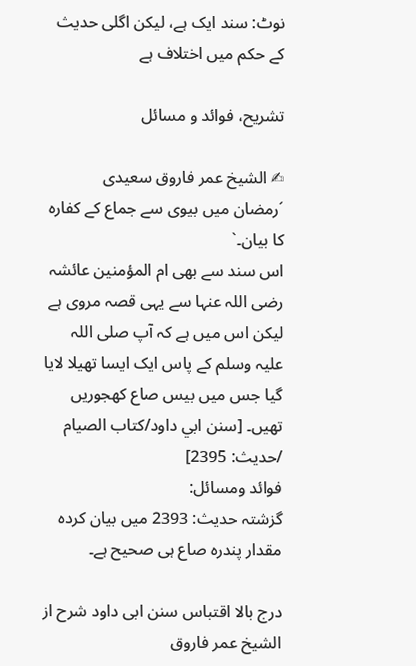نوٹ: سند ایک ہے، لیکن اگلی حدیث کے حکم میں اختلاف ہے

تشریح، فوائد و مسائل

✍ الشیخ عمر فاروق سعیدی
´رمضان میں بیوی سے جماع کے کفارہ کا بیان۔`
اس سند سے بھی ام المؤمنین عائشہ رضی اللہ عنہا سے یہی قصہ مروی ہے لیکن اس میں ہے کہ آپ صلی اللہ علیہ وسلم کے پاس ایک ایسا تھیلا لایا گیا جس میں بیس صاع کھجوریں تھیں۔ [سنن ابي داود/كتاب الصيام /حدیث: 2395]
فوائد ومسائل:
گزشتہ حدیث: 2393 میں بیان کردہ مقدار پندرہ صاع ہی صحیح ہے۔

درج بالا اقتباس سنن ابی داود شرح از الشیخ عمر فاروق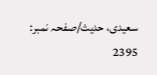سعیدی، حدیث/صفحہ نمبر: 2395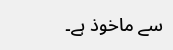سے ماخوذ ہے۔